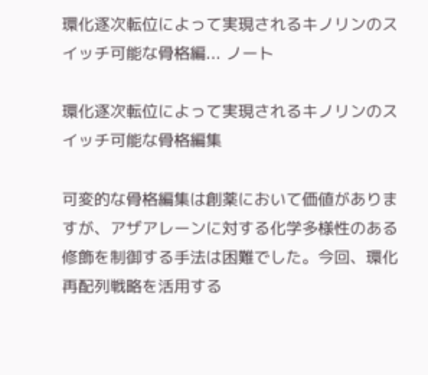環化逐次転位によって実現されるキノリンのスイッチ可能な骨格編... ノート

環化逐次転位によって実現されるキノリンのスイッチ可能な骨格編集

可変的な骨格編集は創薬において価値がありますが、アザアレーンに対する化学多様性のある修飾を制御する手法は困難でした。今回、環化再配列戦略を活用する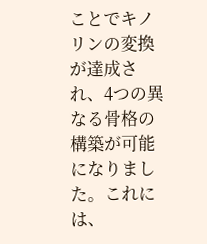ことでキノリンの変換が達成され、4つの異なる骨格の構築が可能になりました。これには、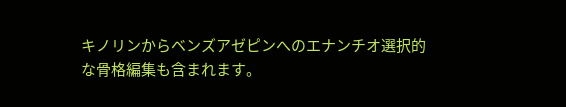キノリンからベンズアゼピンへのエナンチオ選択的な骨格編集も含まれます。